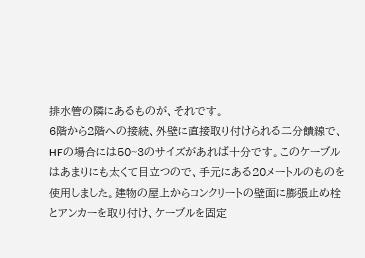排水管の隣にあるものが、それです。
6階から2階への接続、外壁に直接取り付けられる二分饋線で、HFの場合には50~3のサイズがあれば十分です。このケーブルはあまりにも太くて目立つので、手元にある20メートルのものを使用しました。建物の屋上からコンクリートの壁面に膨張止め栓とアンカーを取り付け、ケーブルを固定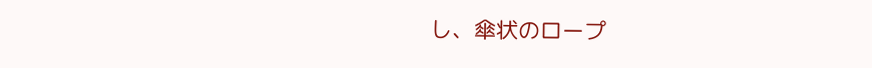し、傘状のロープ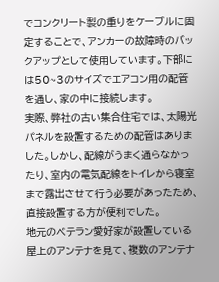でコンクリート製の重りをケーブルに固定することで、アンカーの故障時のバックアップとして使用しています。下部には50~3のサイズでエアコン用の配管を通し、家の中に接続します。
実際、弊社の古い集合住宅では、太陽光パネルを設置するための配管はありました。しかし、配線がうまく通らなかったり、室内の電気配線をトイレから寝室まで露出させて行う必要があったため、直接設置する方が便利でした。
地元のベテラン愛好家が設置している屋上のアンテナを見て、複数のアンテナ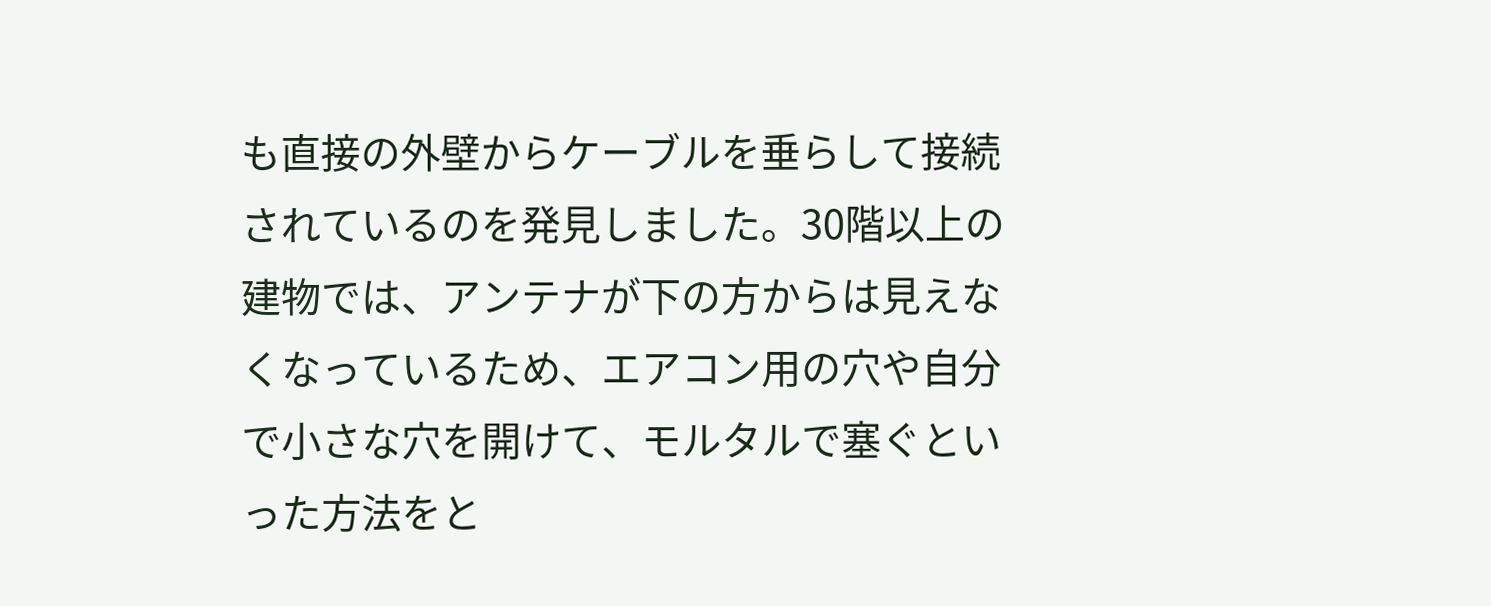も直接の外壁からケーブルを垂らして接続されているのを発見しました。30階以上の建物では、アンテナが下の方からは見えなくなっているため、エアコン用の穴や自分で小さな穴を開けて、モルタルで塞ぐといった方法をと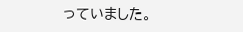っていました。